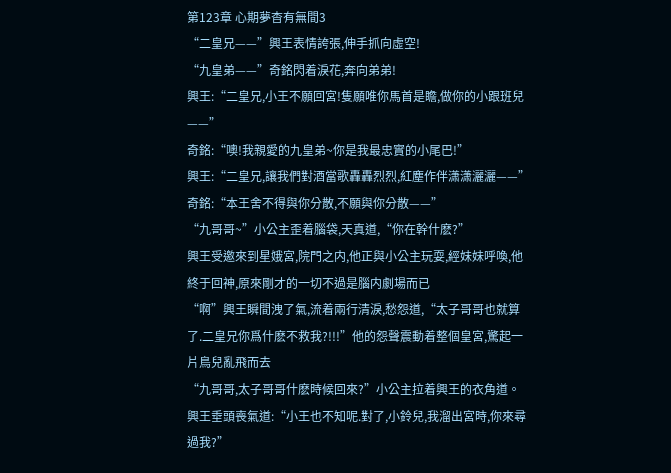第123章 心期夢杳有無間3
“二皇兄——”興王表情誇張,伸手抓向虛空!
“九皇弟——”奇銘閃着淚花,奔向弟弟!
興王:“二皇兄,小王不願回宮!隻願唯你馬首是瞻,做你的小跟班兒——”
奇銘:“噢!我親愛的九皇弟~你是我最忠實的小尾巴!”
興王:“二皇兄,讓我們對酒當歌轟轟烈烈,紅塵作伴潇潇灑灑——”
奇銘:“本王舍不得與你分散,不願與你分散——”
“九哥哥~”小公主歪着腦袋,天真道,“你在幹什麽?”
興王受邀來到星娥宮,院門之内,他正與小公主玩耍,經妹妹呼喚,他終于回神,原來剛才的一切不過是腦内劇場而已
“啊”興王瞬間洩了氣,流着兩行清淚,愁怨道,“太子哥哥也就算了.二皇兄你爲什麽不救我?!!!”他的怨聲震動着整個皇宮,驚起一片鳥兒亂飛而去
“九哥哥,太子哥哥什麽時候回來?”小公主拉着興王的衣角道。
興王垂頭喪氣道:“小王也不知呢.對了,小鈴兒,我溜出宮時,你來尋過我?”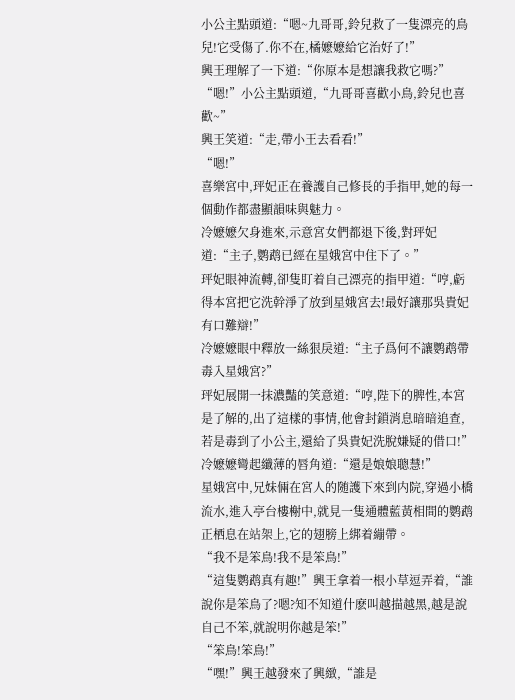小公主點頭道:“嗯~九哥哥,鈴兒救了一隻漂亮的鳥兒!它受傷了.你不在,橘嬷嬷給它治好了!”
興王理解了一下道:“你原本是想讓我救它嗎?”
“嗯!”小公主點頭道,“九哥哥喜歡小鳥,鈴兒也喜歡~”
興王笑道:“走,帶小王去看看!”
“嗯!”
喜樂宮中,玶妃正在養護自己修長的手指甲,她的每一個動作都盡顯韻味與魅力。
冷嬷嬷欠身進來,示意宮女們都退下後,對玶妃道:“主子,鹦鹉已經在星娥宮中住下了。”
玶妃眼神流轉,卻隻盯着自己漂亮的指甲道:“哼,虧得本宮把它洗幹淨了放到星娥宮去!最好讓那吳貴妃有口難辯!”
冷嬷嬷眼中釋放一絲狠戾道:“主子爲何不讓鹦鹉帶毒入星娥宮?”
玶妃展開一抹濃豔的笑意道:“哼,陛下的脾性,本宮是了解的,出了這樣的事情,他會封鎖消息暗暗追查,若是毒到了小公主,還給了吳貴妃洗脫嫌疑的借口!”
冷嬷嬷彎起纖薄的唇角道:“還是娘娘聰慧!”
星娥宮中,兄妹倆在宮人的随護下來到内院,穿過小橋流水,進入亭台樓榭中,就見一隻通體藍黃相間的鹦鹉正栖息在站架上,它的翅膀上綁着繃帶。
“我不是笨鳥!我不是笨鳥!”
“這隻鹦鹉真有趣!”興王拿着一根小草逗弄着,“誰說你是笨鳥了?嗯?知不知道什麽叫越描越黑,越是說自己不笨,就說明你越是笨!”
“笨鳥!笨鳥!”
“嘿!”興王越發來了興緻,“誰是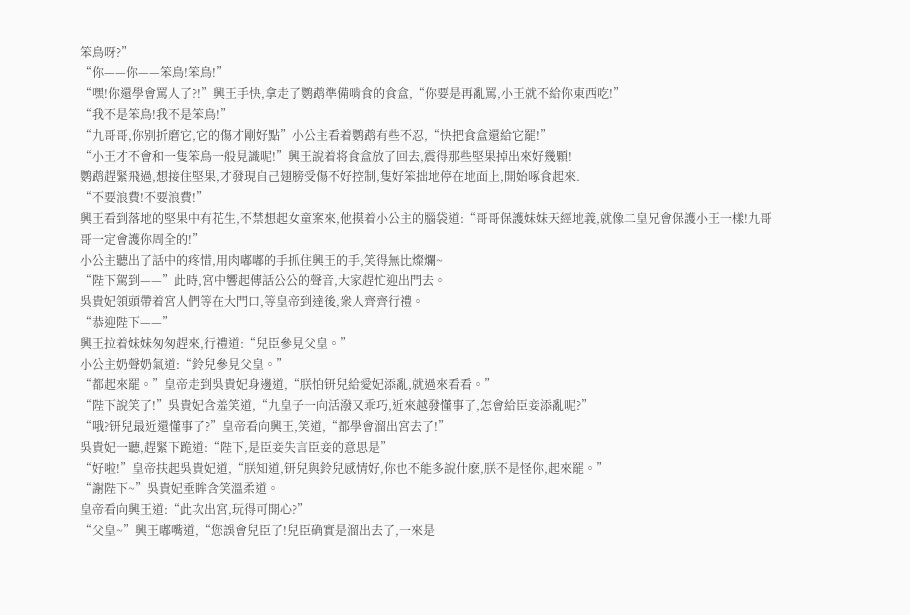笨鳥呀?”
“你——你——笨鳥!笨鳥!”
“嘿!你還學會罵人了?!”興王手快,拿走了鹦鹉準備啃食的食盒,“你要是再亂罵,小王就不給你東西吃!”
“我不是笨鳥!我不是笨鳥!”
“九哥哥,你别折磨它,它的傷才剛好點”小公主看着鹦鹉有些不忍,“快把食盒還給它罷!”
“小王才不會和一隻笨鳥一般見識呢!”興王說着将食盒放了回去,震得那些堅果掉出來好幾顆!
鹦鹉趕緊飛過,想接住堅果,才發現自己翅膀受傷不好控制,隻好笨拙地停在地面上,開始啄食起來.
“不要浪費!不要浪費!”
興王看到落地的堅果中有花生,不禁想起女童案來,他摸着小公主的腦袋道:“哥哥保護妹妹天經地義,就像二皇兄會保護小王一樣!九哥哥一定會護你周全的!”
小公主聽出了話中的疼惜,用肉嘟嘟的手抓住興王的手,笑得無比燦爛~
“陛下駕到——”此時,宮中響起傳話公公的聲音,大家趕忙迎出門去。
吳貴妃領頭帶着宮人們等在大門口,等皇帝到達後,衆人齊齊行禮。
“恭迎陛下——”
興王拉着妹妹匆匆趕來,行禮道:“兒臣參見父皇。”
小公主奶聲奶氣道:“鈴兒參見父皇。”
“都起來罷。”皇帝走到吳貴妃身邊道,“朕怕钘兒給愛妃添亂,就過來看看。”
“陛下說笑了!”吳貴妃含羞笑道,“九皇子一向活潑又乖巧,近來越發懂事了,怎會給臣妾添亂呢?”
“哦?钘兒最近還懂事了?”皇帝看向興王,笑道,“都學會溜出宮去了!”
吳貴妃一聽,趕緊下跪道:“陛下,是臣妾失言臣妾的意思是”
“好啦!”皇帝扶起吳貴妃道,“朕知道,钘兒與鈴兒感情好,你也不能多說什麽,朕不是怪你,起來罷。”
“謝陛下~”吳貴妃垂眸含笑溫柔道。
皇帝看向興王道:“此次出宮,玩得可開心?”
“父皇~”興王嘟嘴道,“您誤會兒臣了!兒臣确實是溜出去了,一來是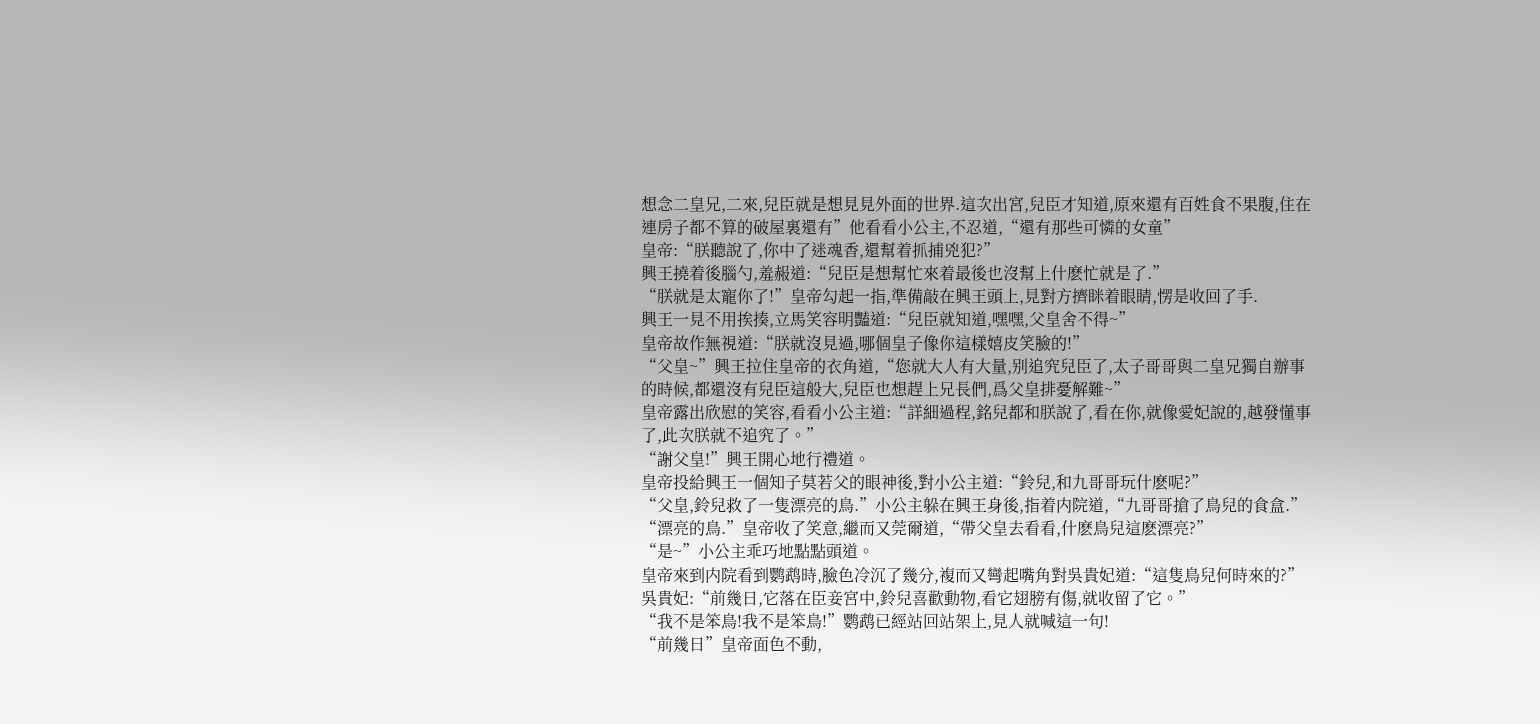想念二皇兄,二來,兒臣就是想見見外面的世界.這次出宮,兒臣才知道,原來還有百姓食不果腹,住在連房子都不算的破屋裏還有”他看看小公主,不忍道,“還有那些可憐的女童”
皇帝:“朕聽說了,你中了迷魂香,還幫着抓捕兇犯?”
興王撓着後腦勺,羞赧道:“兒臣是想幫忙來着最後也沒幫上什麽忙就是了.”
“朕就是太寵你了!”皇帝勾起一指,準備敲在興王頭上,見對方擠眯着眼睛,愣是收回了手.
興王一見不用挨揍,立馬笑容明豔道:“兒臣就知道,嘿嘿,父皇舍不得~”
皇帝故作無視道:“朕就沒見過,哪個皇子像你這樣嬉皮笑臉的!”
“父皇~”興王拉住皇帝的衣角道,“您就大人有大量,别追究兒臣了,太子哥哥與二皇兄獨自辦事的時候,都還沒有兒臣這般大,兒臣也想趕上兄長們,爲父皇排憂解難~”
皇帝露出欣慰的笑容,看看小公主道:“詳細過程,銘兒都和朕說了,看在你,就像愛妃說的,越發懂事了,此次朕就不追究了。”
“謝父皇!”興王開心地行禮道。
皇帝投給興王一個知子莫若父的眼神後,對小公主道:“鈴兒,和九哥哥玩什麽呢?”
“父皇,鈴兒救了一隻漂亮的鳥.”小公主躲在興王身後,指着内院道,“九哥哥搶了鳥兒的食盒.”
“漂亮的鳥.”皇帝收了笑意,繼而又莞爾道,“帶父皇去看看,什麽鳥兒這麽漂亮?”
“是~”小公主乖巧地點點頭道。
皇帝來到内院看到鹦鹉時,臉色冷沉了幾分,複而又彎起嘴角對吳貴妃道:“這隻鳥兒何時來的?”
吳貴妃:“前幾日,它落在臣妾宮中,鈴兒喜歡動物,看它翅膀有傷,就收留了它。”
“我不是笨鳥!我不是笨鳥!”鹦鹉已經站回站架上,見人就喊這一句!
“前幾日”皇帝面色不動,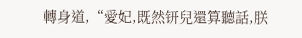轉身道,“愛妃,既然钘兒還算聽話,朕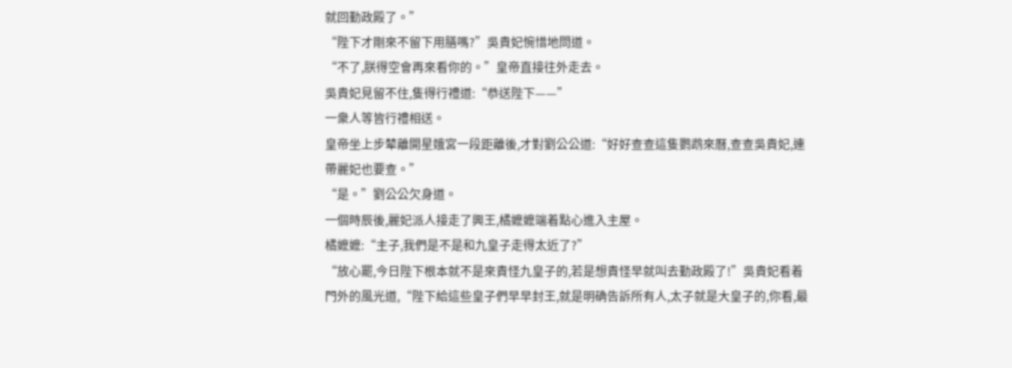就回勤政殿了。”
“陛下才剛來不留下用膳嗎?”吳貴妃惋惜地問道。
“不了,朕得空會再來看你的。”皇帝直接往外走去。
吳貴妃見留不住,隻得行禮道:“恭送陛下——”
一衆人等皆行禮相送。
皇帝坐上步辇離開星娥宮一段距離後,才對劉公公道:“好好查查這隻鹦鹉來曆,查查吳貴妃,連帶麗妃也要查。”
“是。”劉公公欠身道。
一個時辰後,麗妃派人接走了興王,橘嬷嬷端着點心進入主屋。
橘嬷嬷:“主子,我們是不是和九皇子走得太近了?”
“放心罷,今日陛下根本就不是來責怪九皇子的,若是想責怪早就叫去勤政殿了!”吳貴妃看着門外的風光道,“陛下給這些皇子們早早封王,就是明确告訴所有人,太子就是大皇子的,你看,最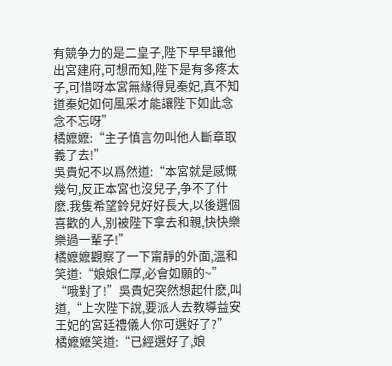有競争力的是二皇子,陛下早早讓他出宮建府,可想而知,陛下是有多疼太子,可惜呀本宮無緣得見秦妃,真不知道秦妃如何風采才能讓陛下如此念念不忘呀”
橘嬷嬷:“主子慎言勿叫他人斷章取義了去!”
吳貴妃不以爲然道:“本宮就是感慨幾句,反正本宮也沒兒子,争不了什麽.我隻希望鈴兒好好長大,以後選個喜歡的人,别被陛下拿去和親,快快樂樂過一輩子!”
橘嬷嬷觀察了一下甯靜的外面,溫和笑道:“娘娘仁厚,必會如願的~”
“哦對了!”吳貴妃突然想起什麽,叫道,“上次陛下說,要派人去教導益安王妃的宮廷禮儀人你可選好了?”
橘嬷嬷笑道:“已經選好了,娘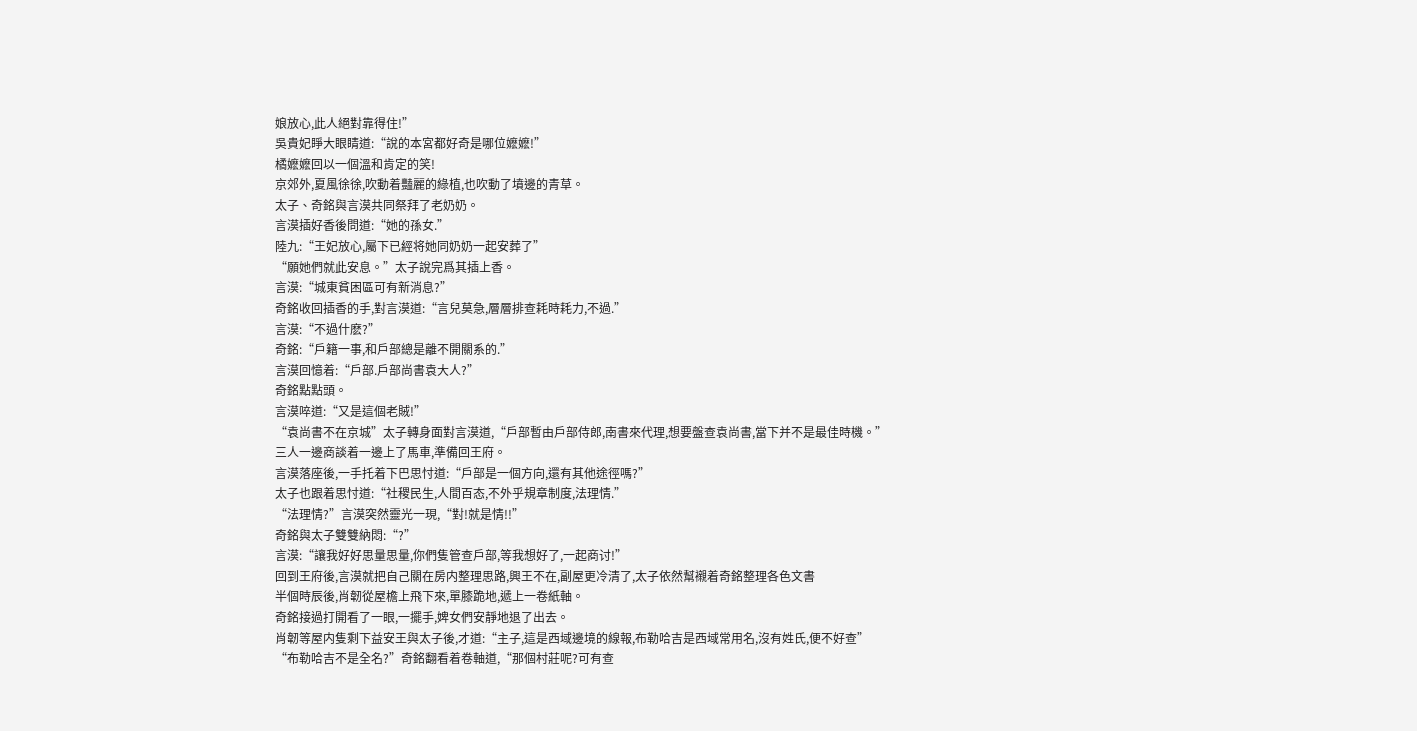娘放心,此人絕對靠得住!”
吳貴妃睜大眼睛道:“說的本宮都好奇是哪位嬷嬷!”
橘嬷嬷回以一個溫和肯定的笑!
京郊外,夏風徐徐,吹動着豔麗的綠植,也吹動了墳邊的青草。
太子、奇銘與言漠共同祭拜了老奶奶。
言漠插好香後問道:“她的孫女.”
陸九:“王妃放心,屬下已經将她同奶奶一起安葬了”
“願她們就此安息。”太子說完爲其插上香。
言漠:“城東貧困區可有新消息?”
奇銘收回插香的手,對言漠道:“言兒莫急,層層排查耗時耗力,不過.”
言漠:“不過什麽?”
奇銘:“戶籍一事,和戶部總是離不開關系的.”
言漠回憶着:“戶部.戶部尚書袁大人?”
奇銘點點頭。
言漠啐道:“又是這個老賊!”
“袁尚書不在京城”太子轉身面對言漠道,“戶部暫由戶部侍郎,南書來代理,想要盤查袁尚書,當下并不是最佳時機。”
三人一邊商談着一邊上了馬車,準備回王府。
言漠落座後,一手托着下巴思忖道:“戶部是一個方向,還有其他途徑嗎?”
太子也跟着思忖道:“社稷民生,人間百态,不外乎規章制度,法理情.”
“法理情?”言漠突然靈光一現,“對!就是情!!”
奇銘與太子雙雙納悶:“?”
言漠:“讓我好好思量思量,你們隻管查戶部,等我想好了,一起商讨!”
回到王府後,言漠就把自己關在房内整理思路,興王不在,副屋更冷清了,太子依然幫襯着奇銘整理各色文書
半個時辰後,肖韌從屋檐上飛下來,單膝跪地,遞上一卷紙軸。
奇銘接過打開看了一眼,一擺手,婢女們安靜地退了出去。
肖韌等屋内隻剩下益安王與太子後,才道:“主子,這是西域邊境的線報,布勒哈吉是西域常用名,沒有姓氏,便不好查”
“布勒哈吉不是全名?”奇銘翻看着卷軸道,“那個村莊呢?可有查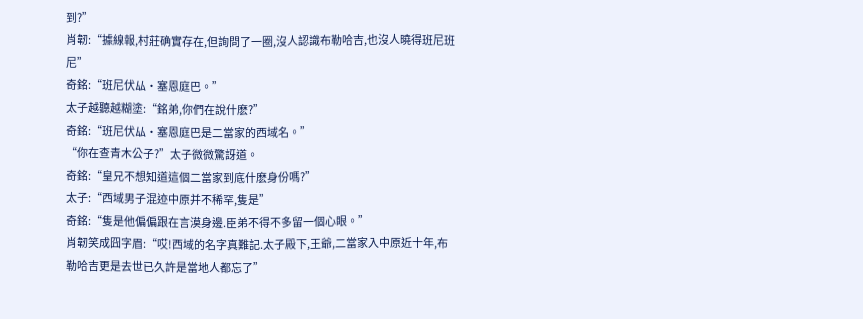到?”
肖韌:“據線報,村莊确實存在,但詢問了一圈,沒人認識布勒哈吉,也沒人曉得班尼班尼”
奇銘:“班尼伏厸·塞恩庭巴。”
太子越聽越糊塗:“銘弟,你們在說什麽?”
奇銘:“班尼伏厸·塞恩庭巴是二當家的西域名。”
“你在查青木公子?”太子微微驚訝道。
奇銘:“皇兄不想知道這個二當家到底什麽身份嗎?”
太子:“西域男子混迹中原并不稀罕,隻是”
奇銘:“隻是他偏偏跟在言漠身邊.臣弟不得不多留一個心眼。”
肖韌笑成囧字眉:“哎!西域的名字真難記.太子殿下,王爺,二當家入中原近十年,布勒哈吉更是去世已久許是當地人都忘了”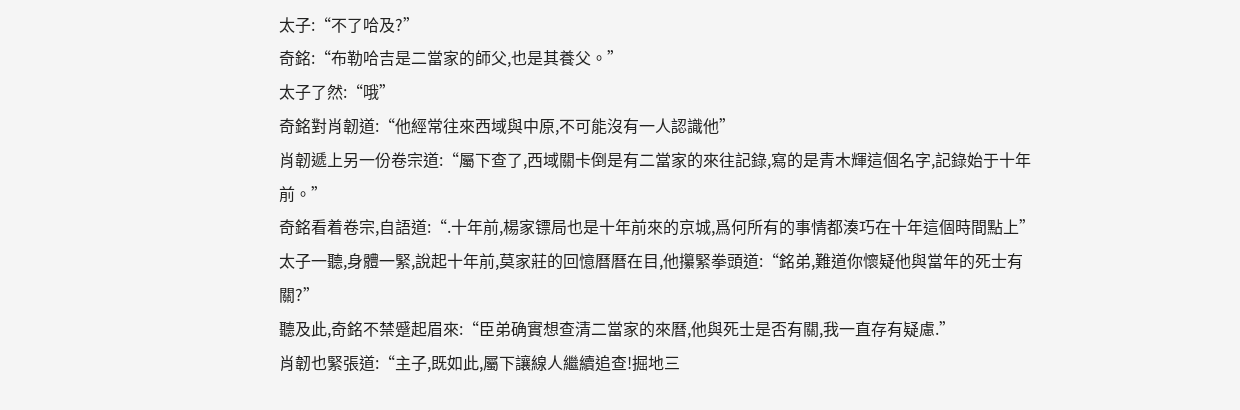太子:“不了哈及?”
奇銘:“布勒哈吉是二當家的師父,也是其養父。”
太子了然:“哦”
奇銘對肖韌道:“他經常往來西域與中原,不可能沒有一人認識他”
肖韌遞上另一份卷宗道:“屬下查了,西域關卡倒是有二當家的來往記錄,寫的是青木輝這個名字,記錄始于十年前。”
奇銘看着卷宗,自語道:“.十年前,楊家镖局也是十年前來的京城,爲何所有的事情都湊巧在十年這個時間點上”
太子一聽,身體一緊,說起十年前,莫家莊的回憶曆曆在目,他攥緊拳頭道:“銘弟,難道你懷疑他與當年的死士有關?”
聽及此,奇銘不禁蹙起眉來:“臣弟确實想查清二當家的來曆,他與死士是否有關,我一直存有疑慮.”
肖韌也緊張道:“主子,既如此,屬下讓線人繼續追查!掘地三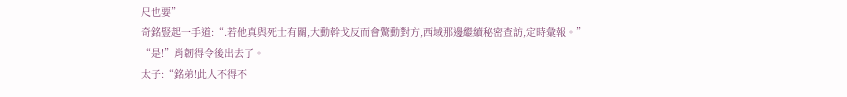尺也要”
奇銘豎起一手道:“.若他真與死士有關,大動幹戈反而會驚動對方,西域那邊繼續秘密查訪,定時彙報。”
“是!”肖韌得令後出去了。
太子:“銘弟!此人不得不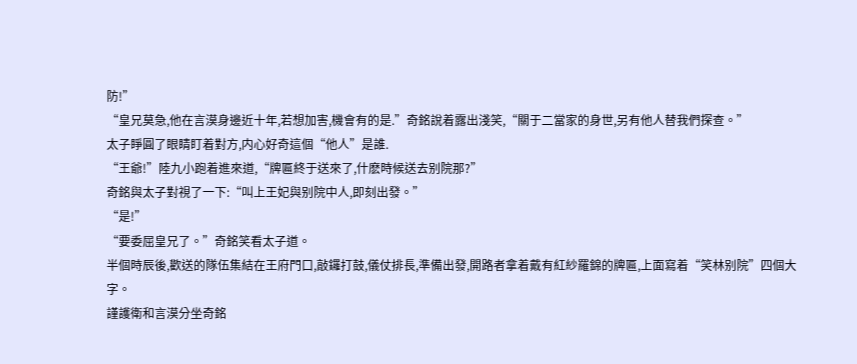防!”
“皇兄莫急,他在言漠身邊近十年,若想加害,機會有的是.”奇銘說着露出淺笑,“關于二當家的身世,另有他人替我們探查。”
太子睜圓了眼睛盯着對方,内心好奇這個“他人”是誰.
“王爺!”陸九小跑着進來道,“牌匾終于送來了,什麽時候送去别院那?”
奇銘與太子對視了一下:“叫上王妃與别院中人,即刻出發。”
“是!”
“要委屈皇兄了。”奇銘笑看太子道。
半個時辰後,歡送的隊伍集結在王府門口,敲鑼打鼓,儀仗排長,準備出發,開路者拿着戴有紅紗羅錦的牌匾,上面寫着“笑林别院”四個大字。
謹護衛和言漠分坐奇銘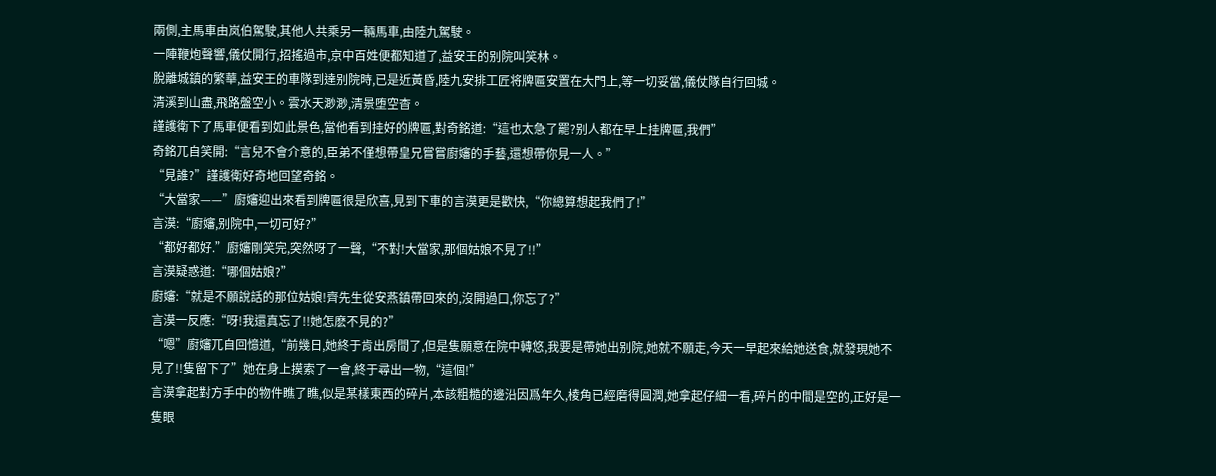兩側,主馬車由岚伯駕駛,其他人共乘另一輛馬車,由陸九駕駛。
一陣鞭炮聲響,儀仗開行,招搖過市,京中百姓便都知道了,益安王的别院叫笑林。
脫離城鎮的繁華,益安王的車隊到達别院時,已是近黃昏,陸九安排工匠将牌匾安置在大門上,等一切妥當,儀仗隊自行回城。
清溪到山盡,飛路盤空小。雲水天渺渺,清景堕空杳。
謹護衛下了馬車便看到如此景色,當他看到挂好的牌匾,對奇銘道:“這也太急了罷?别人都在早上挂牌匾,我們”
奇銘兀自笑開:“言兒不會介意的,臣弟不僅想帶皇兄嘗嘗廚嬸的手藝,還想帶你見一人。”
“見誰?”謹護衛好奇地回望奇銘。
“大當家——”廚嬸迎出來看到牌匾很是欣喜,見到下車的言漠更是歡快,“你總算想起我們了!”
言漠:“廚嬸,别院中,一切可好?”
“都好都好.”廚嬸剛笑完,突然呀了一聲,“不對!大當家,那個姑娘不見了!!”
言漠疑惑道:“哪個姑娘?”
廚嬸:“就是不願說話的那位姑娘!齊先生從安燕鎮帶回來的,沒開過口,你忘了?”
言漠一反應:“呀!我還真忘了!!她怎麽不見的?”
“嗯”廚嬸兀自回憶道,“前幾日,她終于肯出房間了,但是隻願意在院中轉悠,我要是帶她出别院,她就不願走,今天一早起來給她送食,就發現她不見了!!隻留下了”她在身上摸索了一會,終于尋出一物,“這個!”
言漠拿起對方手中的物件瞧了瞧,似是某樣東西的碎片,本該粗糙的邊沿因爲年久,棱角已經磨得圓潤,她拿起仔細一看,碎片的中間是空的,正好是一隻眼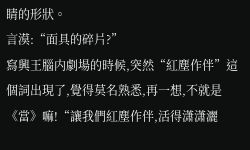睛的形狀。
言漠:“面具的碎片?”
寫興王腦内劇場的時候,突然“紅塵作伴”這個詞出現了,覺得莫名熟悉,再一想,不就是《當》嘛!“讓我們紅塵作伴,活得潇潇灑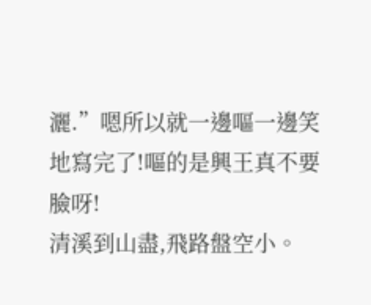灑.”嗯所以就一邊嘔一邊笑地寫完了!嘔的是興王真不要臉呀!
清溪到山盡,飛路盤空小。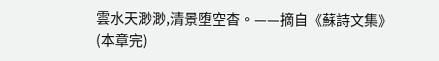雲水天渺渺,清景堕空杳。——摘自《蘇詩文集》
(本章完)